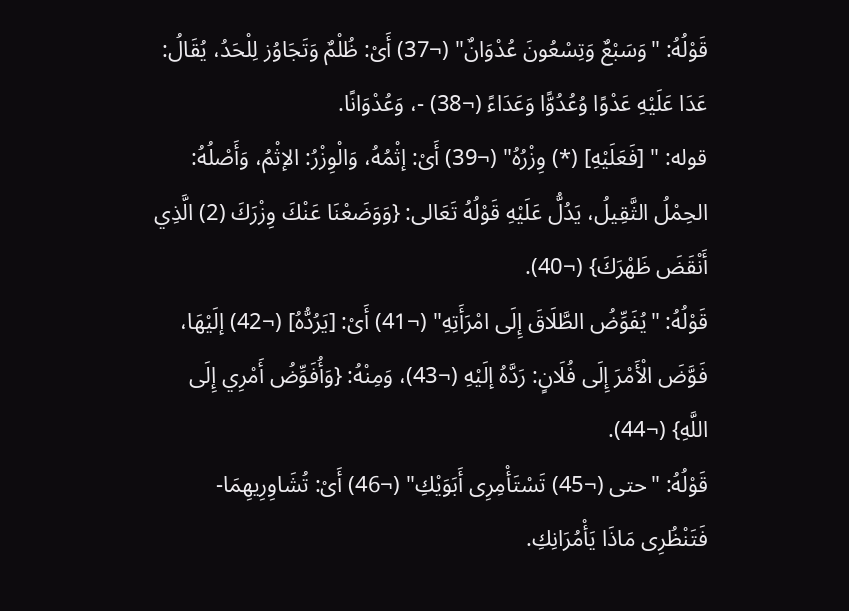قَوْلُهُ: "وَسَبْعٌ وَتِسْعُونَ عُدْوَانٌ" (¬37) أَىْ: ظُلْمٌ وَتَجَاوُز لِلْحَدُ، يُقَالُ: عَدَا عَلَيْهِ عَدْوًا وُعُدُوًّا وَعَدَاءً (¬38) -، وَعُدْوَانًا.
قوله: " [فَعَلَيْهِ] (*) وِزْرُهُ" (¬39) أَىْ: إثْمُهُ، وَالْوِزْرُ: الإثْمُ، وَأَصْلُهُ: الحِمْلُ الثَّقِيلُ، يَدُلُّ عَلَيْهِ قَوْلُهُ تَعَالى: {وَوَضَعْنَا عَنْكَ وِزْرَكَ (2) الَّذِي أَنْقَضَ ظَهْرَكَ} (¬40).
قَوْلُهُ: "يُفَوِّضُ الطَّلَاقَ إِلَى امْرَأَتِهِ" (¬41) أَىْ: [يَرُدُّهُ] (¬42) إلَيْهَا، فَوَّضَ الْأَمْرَ إِلَى فُلَانٍ: رَدَّهُ إلَيْهِ (¬43)، وَمِنْهُ: {وَأُفَوِّضُ أَمْرِي إِلَى اللَّهِ} (¬44).
قَوْلُهُ: "حتى (¬45) تَسْتَأْمِرِى أَبَوَيْكِ" (¬46) أَىْ: تُشَاوِرِيهِمَا- فَتَنْظُرِى مَاذَا يَأْمُرَانِكِ.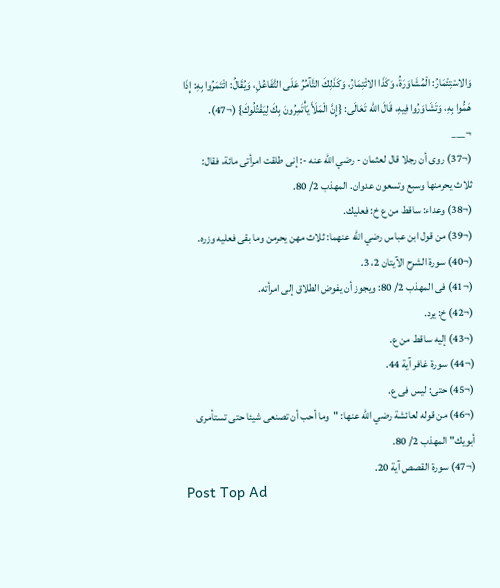وَالاسْتِئْمَارُ: الْمُشَاوَرَةُ، وَكَذَا الائْتِمَارُ، وَكَذَلِكَ التَّآمُرُ عَلَى التَّفَاعُلِ، وَيُقَالُ: ائْتَمَرُوا بِهِ: إِذَا هَمُّوا بِهِ، وَتَشَاوَرُوا فِيهِ، قَالَ الله تَعَالَى: {إِنَّ الْمَلَأَ يَأْتَمِرُونَ بِكَ لِيَقْتُلُوكَ} (¬47).
¬___
(¬37) روى أن رجلا قال لعثمان - رضي الله عنه -: إنى طلقت امرأتى مائة، فقال: ثلاث يحرمنها وسبع وتسعون عدوان. المهذب 2/ 80.
(¬38) وعداء: ساقط من ع خ: فعليك.
(¬39) من قول ابن عباس رضي الله عنهما: ثلاث مهن يحرمن وما بقى فعليه وزره.
(¬40) سورة الشرح الآيتان 2، 3.
(¬41) فى المهذب 2/ 80: ويجوز أن يفوض الطلاق إلى امرأته.
(¬42) خ: يرد.
(¬43) إليه ساقط من ع.
(¬44) سورة غافر آية 44.
(¬45) حتى: ليس فى ع.
(¬46) من قوله لعائشة رضي الله عنها: "وما أحب أن تصنعى شيئا حتى تستأمرى أبويك" المهذب 2/ 80.
(¬47) سورة القصص آية 20.
Post Top Ad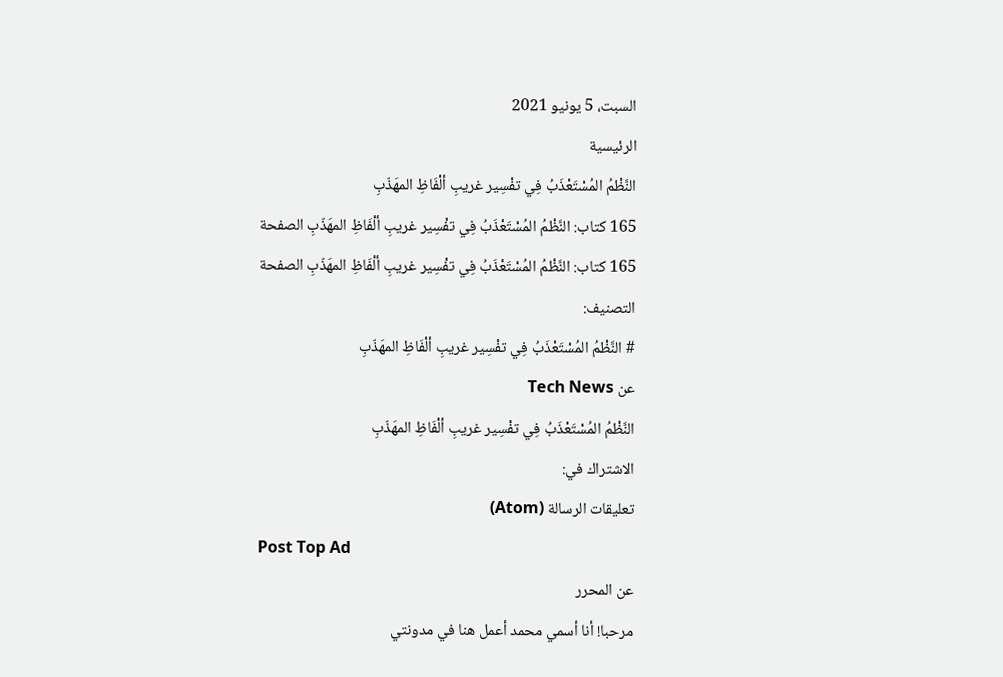السبت، 5 يونيو 2021
الرئيسية
النَّظْمُ المُسْتَعْذَبُ فِي تفْسِير غريبِ ألْفَاظِ المهَذّبِ
165 كتاب: النَّظْمُ المُسْتَعْذَبُ فِي تفْسِير غريبِ ألْفَاظِ المهَذّبِ الصفحة
165 كتاب: النَّظْمُ المُسْتَعْذَبُ فِي تفْسِير غريبِ ألْفَاظِ المهَذّبِ الصفحة
التصنيف:
# النَّظْمُ المُسْتَعْذَبُ فِي تفْسِير غريبِ ألْفَاظِ المهَذّبِ
عن Tech News
النَّظْمُ المُسْتَعْذَبُ فِي تفْسِير غريبِ ألْفَاظِ المهَذّبِ
الاشتراك في:
تعليقات الرسالة (Atom)
Post Top Ad
عن المحرر
مرحبا! أنا أسمي محمد أعمل هنا في مدونتي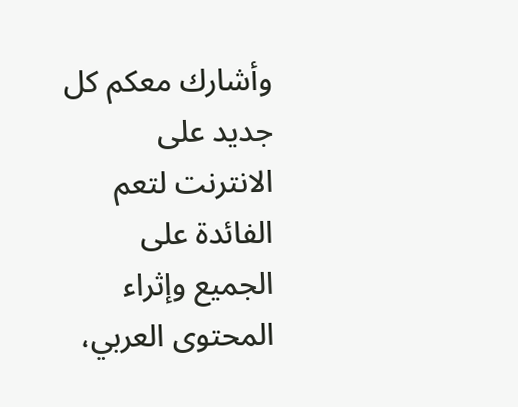وأشارك معكم كل جديد على الانترنت لتعم الفائدة على الجميع وإثراء المحتوى العربي،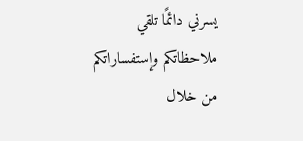يسرني دائمًا تلقي ملاحظاتكم وإستفساراتكم من خلال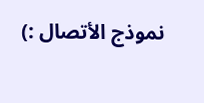نموذج الأتصال :)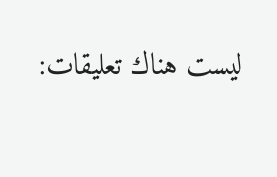ليست هناك تعليقات: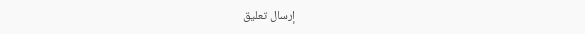إرسال تعليق